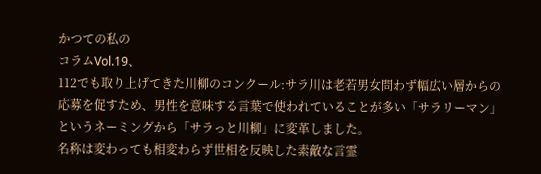かつての私の
コラムVol.19、
112でも取り上げてきた川柳のコンクール:サラ川は老若男女問わず幅広い層からの応募を促すため、男性を意味する言葉で使われていることが多い「サラリーマン」というネーミングから「サラっと川柳」に変革しました。
名称は変わっても相変わらず世相を反映した素敵な言霊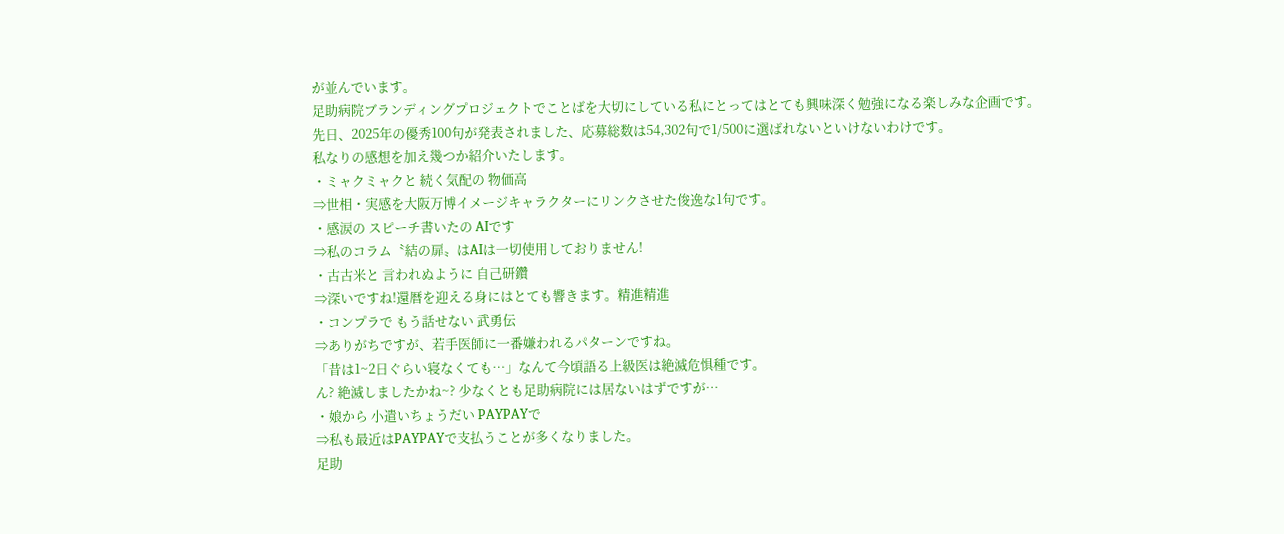が並んでいます。
足助病院ブランディングプロジェクトでことばを大切にしている私にとってはとても興味深く勉強になる楽しみな企画です。
先日、2025年の優秀100句が発表されました、応募総数は54,302句で1/500に選ばれないといけないわけです。
私なりの感想を加え幾つか紹介いたします。
・ミャクミャクと 続く気配の 物価高
⇒世相・実感を大阪万博イメージキャラクターにリンクさせた俊逸な1句です。
・感涙の スピーチ書いたの AIです
⇒私のコラム〝結の扉〟はAIは一切使用しておりません!
・古古米と 言われぬように 自己研鑽
⇒深いですね!還暦を迎える身にはとても響きます。精進精進
・コンプラで もう話せない 武勇伝
⇒ありがちですが、若手医師に一番嫌われるパターンですね。
「昔は1~2日ぐらい寝なくても…」なんて今頃語る上級医は絶滅危惧種です。
ん? 絶滅しましたかね~? 少なくとも足助病院には居ないはずですが…
・娘から 小遣いちょうだい PAYPAYで
⇒私も最近はPAYPAYで支払うことが多くなりました。
足助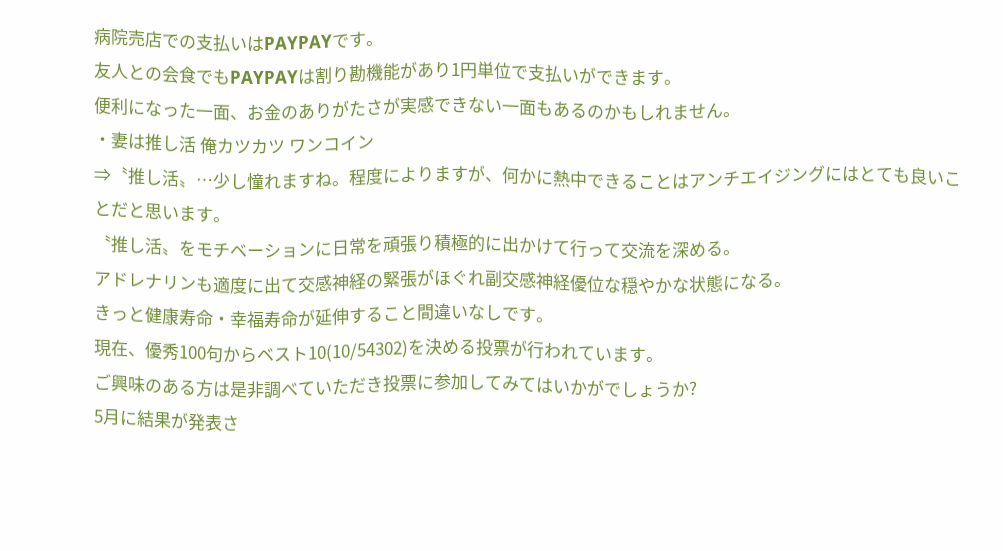病院売店での支払いはPAYPAYです。
友人との会食でもPAYPAYは割り勘機能があり1円単位で支払いができます。
便利になった一面、お金のありがたさが実感できない一面もあるのかもしれません。
・妻は推し活 俺カツカツ ワンコイン
⇒〝推し活〟…少し憧れますね。程度によりますが、何かに熱中できることはアンチエイジングにはとても良いことだと思います。
〝推し活〟をモチベーションに日常を頑張り積極的に出かけて行って交流を深める。
アドレナリンも適度に出て交感神経の緊張がほぐれ副交感神経優位な穏やかな状態になる。
きっと健康寿命・幸福寿命が延伸すること間違いなしです。
現在、優秀100句からベスト10(10/54302)を決める投票が行われています。
ご興味のある方は是非調べていただき投票に参加してみてはいかがでしょうか?
5月に結果が発表さ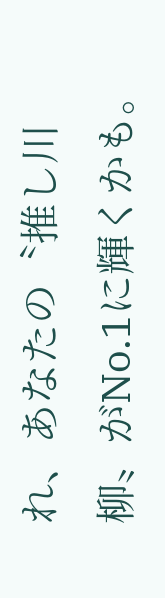れ、あなたの〝推し川柳〟がNo.1に輝くかも。